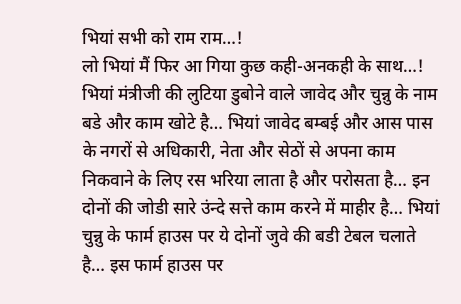भियां सभी को राम राम…!
लो भियां मैं फिर आ गिया कुछ कही-अनकही के साथ…!
भियां मंत्रीजी की लुटिया डुबोने वाले जावेद और चुन्नु के नाम बडे और काम खोटे है… भियां जावेद बम्बई और आस पास के नगरों से अधिकारी, नेता और सेठों से अपना काम निकवाने के लिए रस भरिया लाता है और परोसता है… इन दोनों की जोडी सारे उंन्दे सत्ते काम करने में माहीर है… भियां चुन्नु के फार्म हाउस पर ये दोनों जुवे की बडी टेबल चलाते है… इस फार्म हाउस पर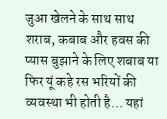जुआ खेलने के साथ साथ शराब, कबाब और हवस की प्यास बुझाने के लिए शबाब या फिर यूं कहे रस भरियों की व्यवस्था भी होती है… यहां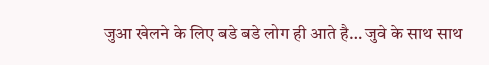जुआ खेलने के लिए बडे बडे लोग ही आते है… जुवे के साथ साथ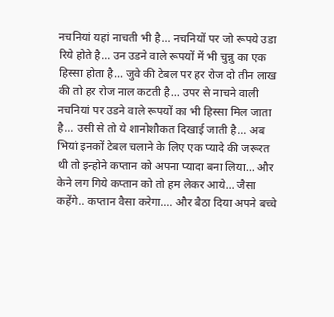नचनियां यहां नाचती भी है… नचनियों पर जो रूपये उडा रिये होते है… उन उडने वाले रूपयों में भी चुन्नु का एक हिस्सा होता है… जुवे की टेबल पर हर रोज दो तीन लाख की तो हर रोज नाल कटती है… उपर से नाचने वाली नचनियां पर उडने वाले रूपयों का भी हिस्सा मिल जाता है… उसी से तो ये शानोशौकत दिखाई जाती है… अब भियां इनकों टेबल चलाने के लिए एक प्यादे की जरूरत थी तो इन्होने कप्तान को अपना प्यादा बना लिया… और केने लग गिये कप्तान को तो हम लेकर आये… जैसा कहेंगे.. कप्तान वैसा करेगा…. और बैठा दिया अपने बच्चे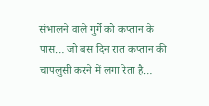संभालने वाले गुर्गे को कप्तान के पास… जो बस दिन रात कप्तान की चापलुसी करने में लगा रेता है…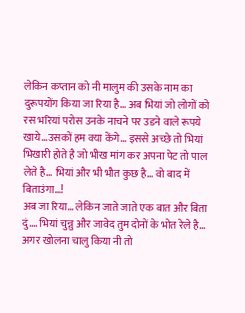लेकिन कप्तान को नी मालुम की उसके नाम का दुरूपयोंग किया जा रिया है… अब भियां जो लोगों को रस भरियां परोस उनके नाचने पर उडने वाले रूपये खाये…उसकों हम क्या केंगे… इससे अच्छे तो भियां भिखारी होते है जो भीख मांग कर अपना पेट तो पाल लेते है… भियां और भी भौत कुछ है… वो बाद में बिताउंगा…!
अब जा रिया… लेकिन जाते जाते एक बात और बिता दुं…. भियां चुन्नु और जावेद तुम दोनों के भोत रेले है… अगर खोलना चालु किया नी तो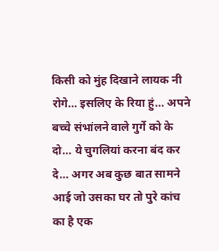किसी को मुंह दिखाने लायक नी रोगे… इसलिए के रिया हुं… अपने बच्चे संभांलने वाले गुर्गे को के दो… ये चुगलियां करना बंद कर दे… अगर अब कुछ बात सामने आई जो उसका घर तो पुरे कांच का है एक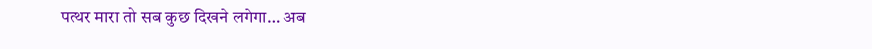पत्थर मारा तो सब कुछ दिखने लगेगा… अब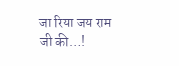जा रिया जय राम जी की…!